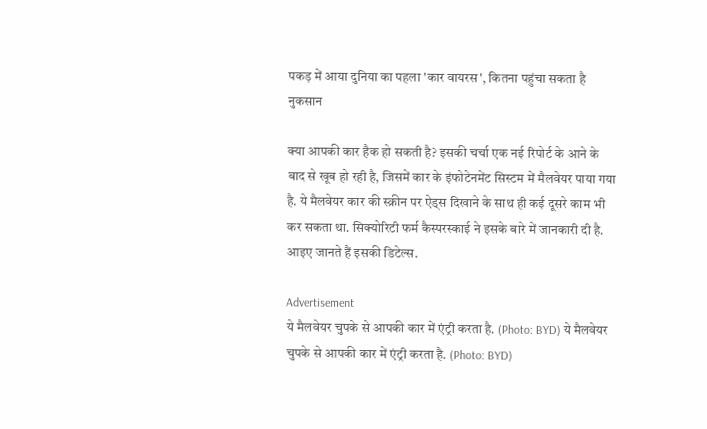पकड़ में आया दुनिया का पहला 'कार वायरस', कितना पहुंचा सकता है नुकसान

क्या आपकी कार हैक हो सकती है? इसकी चर्चा एक नई रिपोर्ट के आने के बाद से खूब हो रही है, जिसमें कार के इंफोटेनमेंट सिस्टम में मैलवेयर पाया गया है. ये मैलवेयर कार की स्क्रीन पर ऐड्स दिखाने के साथ ही कई दूसरे काम भी कर सकता था. सिक्योरिटी फर्म कैस्परस्काई ने इसके बारे में जानकारी दी है. आइए जानते हैं इसकी डिटेल्स.

Advertisement
ये मैलवेयर चुपके से आपकी कार में एंट्री करता है. (Photo: BYD) ये मैलवेयर चुपके से आपकी कार में एंट्री करता है. (Photo: BYD)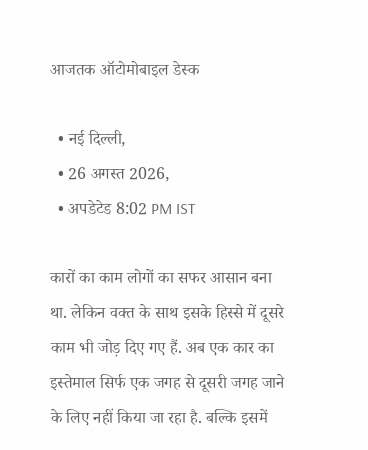आजतक ऑटोमोबाइल डेस्क

  • नई दिल्ली,
  • 26 अगस्त 2026,
  • अपडेटेड 8:02 PM IST

कारों का काम लोगों का सफर आसान बना था. लेकिन वक्त के साथ इसके हिस्से में दूसरे काम भी जोड़ दिए गए हैं. अब एक कार का इस्तेमाल सिर्फ एक जगह से दूसरी जगह जाने के लिए नहीं किया जा रहा है. बल्कि इसमें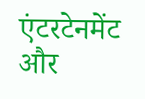एंटरटेनमेंट और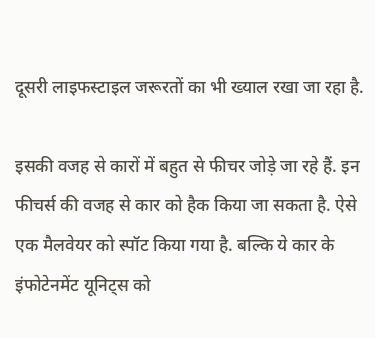दूसरी लाइफस्टाइल जरूरतों का भी ख्याल रखा जा रहा है.

इसकी वजह से कारों में बहुत से फीचर जोड़े जा रहे हैं. इन फीचर्स की वजह से कार को हैक किया जा सकता है. ऐसे एक मैलवेयर को स्पॉट किया गया है. बल्कि ये कार के इंफोटेनमेंट यूनिट्स को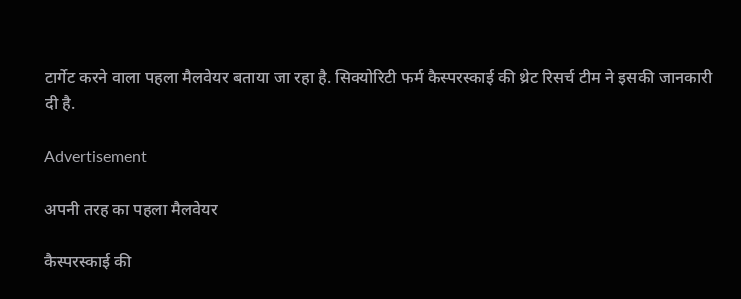टार्गेट करने वाला पहला मैलवेयर बताया जा रहा है. सिक्योरिटी फर्म कैस्परस्काई की थ्रेट रिसर्च टीम ने इसकी जानकारी दी है.

Advertisement

अपनी तरह का पहला मैलवेयर

कैस्परस्काई की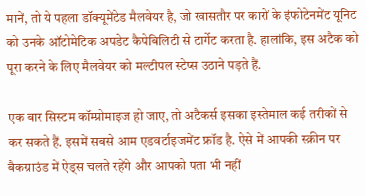मानें, तो ये पहला डॉक्यूमेंटेड मैलवेयर है, जो खासतौर पर कारों के इंफोटेनमेंट यूनिट को उनके ऑटोमेटिक अपडेट कैपेबिलिटी से टार्गेट करता है. हालांकि, इस अटैक को पूरा करने के लिए मैलवेयर को मल्टीपल स्टेप्स उठाने पड़ते हैं.

एक बार सिस्टम कॉम्प्रोमाइज हो जाए, तो अटैकर्स इसका इस्तेमाल कई तरीकों से कर सकते हैं. इसमें सबसे आम एडवर्टाइजमेंट फ्रॉड है. ऐसे में आपकी स्क्रीन पर बैकग्राउंड में ऐड्स चलते रहेंगे और आपको पता भी नहीं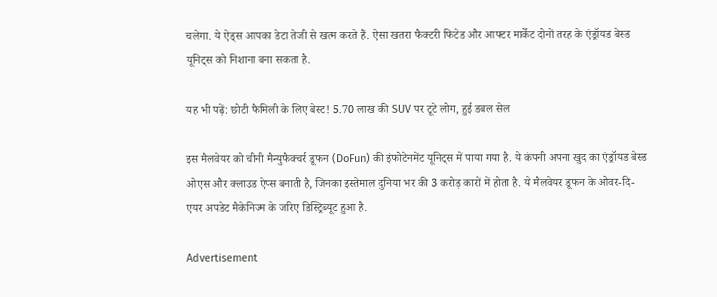चलेगा. ये ऐड्स आपका डेटा तेजी से खत्म करते हैं. ऐसा खतरा फैक्टरी फिटेड और आफ्टर मार्केट दोनों तरह के एंड्रॉयड बेस्ड यूनिट्स को निशाना बना सकता है.

यह भी पढ़ें: छोटी फैमिली के लिए बेस्ट! 5.70 लाख की SUV पर टूटे लोग, हुई डबल सेल

इस मैलवेयर को चीनी मैन्युफैक्चर्र डूफन (DoFun) की इंफोटेनमेंट यूनिट्स में पाया गया है. ये कंपनी अपना खुद का एंड्रॉयड बेस्ड ओएस और क्लाउड ऐप्स बनाती है, जिनका इस्तेमाल दुनिया भर की 3 करोड़ कारों में होता है. ये मैलवेयर डूफन के ओवर-दि-एयर अपडेट मैकेनिज्म के जरिए डिस्ट्रिब्यूट हुआ है.

Advertisement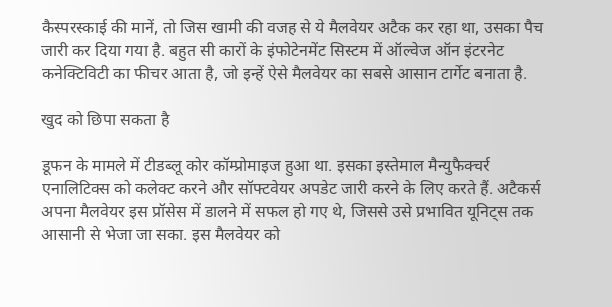कैस्परस्काई की मानें, तो जिस खामी की वजह से ये मैलवेयर अटैक कर रहा था, उसका पैच जारी कर दिया गया है. बहुत सी कारों के इंफोटेनमेंट सिस्टम में ऑल्वेज ऑन इंटरनेट कनेक्टिविटी का फीचर आता है, जो इन्हें ऐसे मैलवेयर का सबसे आसान टार्गेट बनाता है.

खुद को छिपा सकता है

डूफन के मामले में टीडब्लू कोर कॉम्प्रोमाइज हुआ था. इसका इस्तेमाल मैन्युफैक्चर्र एनालिटिक्स को कलेक्ट करने और सॉफ्टवेयर अपडेट जारी करने के लिए करते हैं. अटैकर्स अपना मैलवेयर इस प्रॉसेस में डालने में सफल हो गए थे, जिससे उसे प्रभावित यूनिट्स तक आसानी से भेजा जा सका. इस मैलवेयर को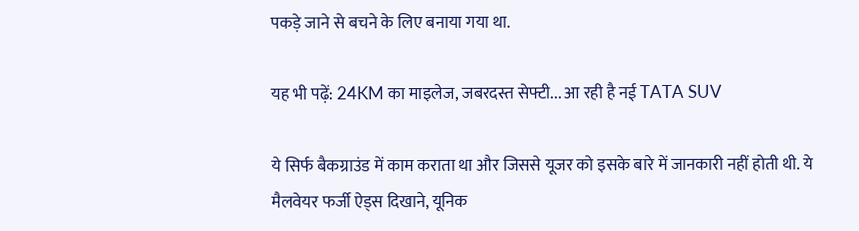पकड़े जाने से बचने के लिए बनाया गया था.

यह भी पढ़ें: 24KM का माइलेज, जबरदस्त सेफ्टी... आ रही है नई TATA SUV

ये सिर्फ बैकग्राउंड में काम कराता था और जिससे यूजर को इसके बारे में जानकारी नहीं होती थी. ये मैलवेयर फर्जी ऐड्स दिखाने, यूनिक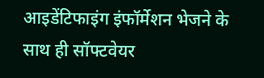आइडेंटिफाइंग इंफॉर्मेशन भेजने के साथ ही सॉफ्टवेयर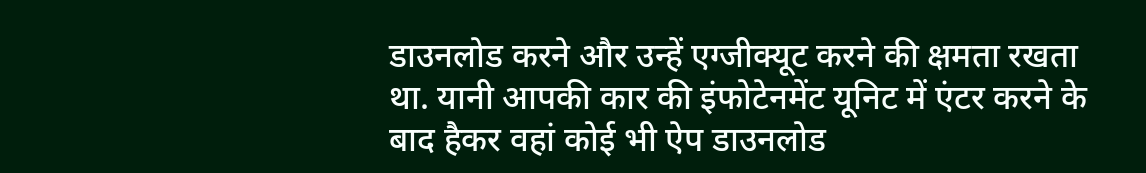डाउनलोड करने और उन्हें एग्जीक्यूट करने की क्षमता रखता था. यानी आपकी कार की इंफोटेनमेंट यूनिट में एंटर करने के बाद हैकर वहां कोई भी ऐप डाउनलोड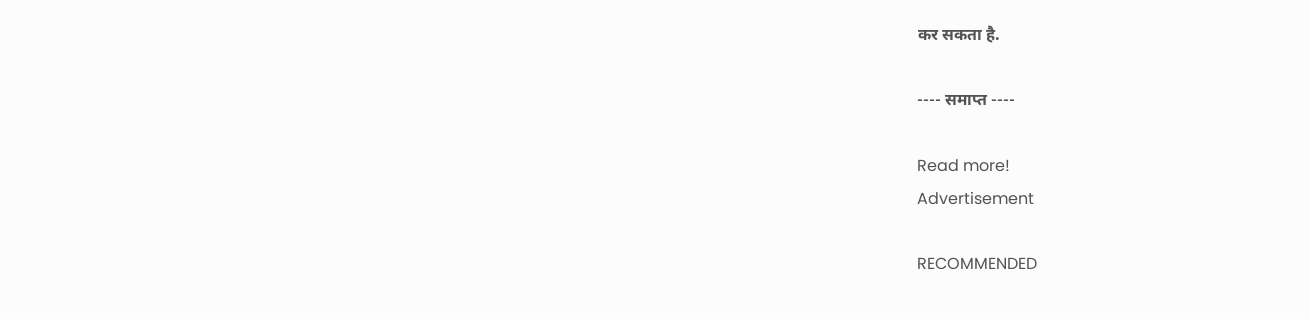कर सकता है.

---- समाप्त ----

Read more!
Advertisement

RECOMMENDED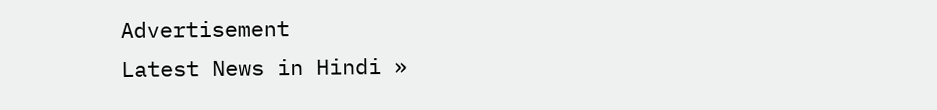Advertisement
Latest News in Hindi »